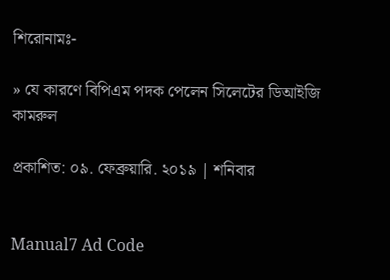শিরোনামঃ-

» যে কারণে বিপিএম পদক পেলেন সিলেটের ডিআইজি কামরুল

প্রকাশিত: ০৯. ফেব্রুয়ারি. ২০১৯ | শনিবার


Manual7 Ad Code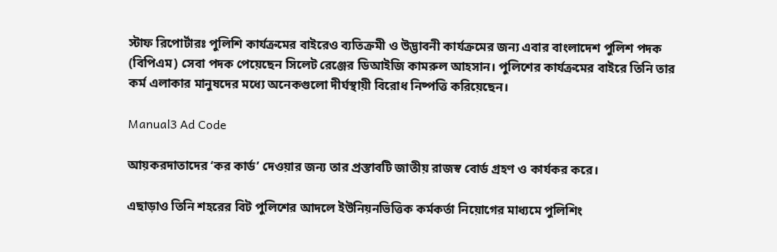স্টাফ রিপোর্টারঃ পুলিশি কার্যক্রমের বাইরেও ব্যতিক্রমী ও উদ্ভাবনী কার্যক্রমের জন্য এবার বাংলাদেশ পুলিশ পদক (বিপিএম) সেবা পদক পেয়েছেন সিলেট রেঞ্জের ডিআইজি কামরুল আহসান। পুলিশের কার্যক্রমের বাইরে তিনি তার কর্ম এলাকার মানুষদের মধ্যে অনেকগুলো দীর্ঘস্থায়ী বিরোধ নিষ্পত্তি করিয়েছেন।

Manual3 Ad Code

আয়করদাতাদের ‘কর কার্ড’ দেওয়ার জন্য তার প্রস্তাবটি জাতীয় রাজস্ব বোর্ড গ্রহণ ও কার্যকর করে।

এছাড়াও তিনি শহরের বিট পুলিশের আদলে ইউনিয়নভিত্তিক কর্মকর্তা নিয়োগের মাধ্যমে পুলিশিং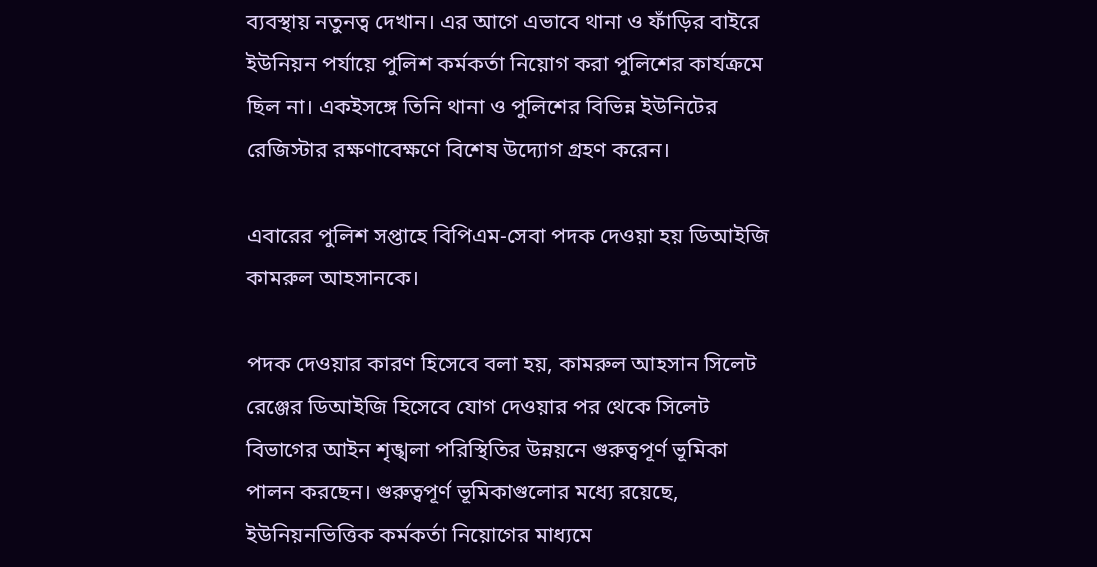ব্যবস্থায় নতুনত্ব দেখান। এর আগে এভাবে থানা ও ফাঁড়ির বাইরে ইউনিয়ন পর্যায়ে পুলিশ কর্মকর্তা নিয়োগ করা পুলিশের কার্যক্রমে ছিল না। একইসঙ্গে তিনি থানা ও পুলিশের বিভিন্ন ইউনিটের রেজিস্টার রক্ষণাবেক্ষণে বিশেষ উদ্যোগ গ্রহণ করেন।

এবারের পুলিশ সপ্তাহে বিপিএম-সেবা পদক দেওয়া হয় ডিআইজি কামরুল আহসানকে।

পদক দেওয়ার কারণ হিসেবে বলা হয়, কামরুল আহসান সিলেট রেঞ্জের ডিআইজি হিসেবে যোগ দেওয়ার পর থেকে সিলেট বিভাগের আইন শৃঙ্খলা পরিস্থিতির উন্নয়নে গুরুত্বপূর্ণ ভূমিকা পালন করছেন। গুরুত্বপূর্ণ ভূমিকাগুলোর মধ্যে রয়েছে, ইউনিয়নভিত্তিক কর্মকর্তা নিয়োগের মাধ্যমে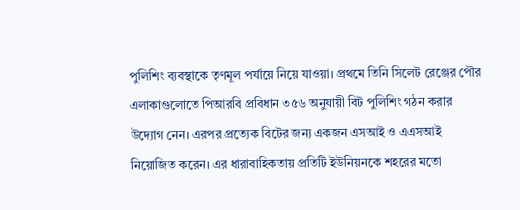পুলিশিং ব্যবস্থাকে তৃণমূল পর্যায়ে নিয়ে যাওয়া। প্রথমে তিনি সিলেট রেঞ্জের পৌর এলাকাগুলোতে পিআরবি প্রবিধান ৩৫৬ অনুযায়ী বিট পুলিশিং গঠন করার উদ্যোগ নেন। এরপর প্রত্যেক বিটের জন্য একজন এসআই ও এএসআই নিয়োজিত করেন। এর ধারাবাহিকতায় প্রতিটি ইউনিয়নকে শহরের মতো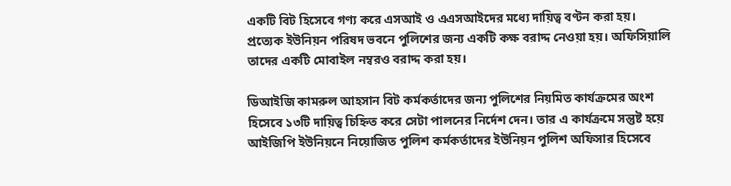একটি বিট হিসেবে গণ্য করে এসআই ও এএসআইদের মধ্যে দায়িত্ব বণ্টন করা হয়। প্রত্যেক ইউনিয়ন পরিষদ ভবনে পুলিশের জন্য একটি কক্ষ বরাদ্দ নেওয়া হয়। অফিসিয়ালি তাদের একটি মোবাইল নম্বরও বরাদ্দ করা হয়।

ডিআইজি কামরুল আহসান বিট কর্মকর্তাদের জন্য পুলিশের নিয়মিত কার্যক্রমের অংশ হিসেবে ১৩টি দায়িত্ব চিহ্নিত করে সেটা পালনের নির্দেশ দেন। তার এ কার্যক্রমে সন্তুষ্ট হয়ে আইজিপি ইউনিয়নে নিয়োজিত পুলিশ কর্মকর্তাদের ইউনিয়ন পুলিশ অফিসার হিসেবে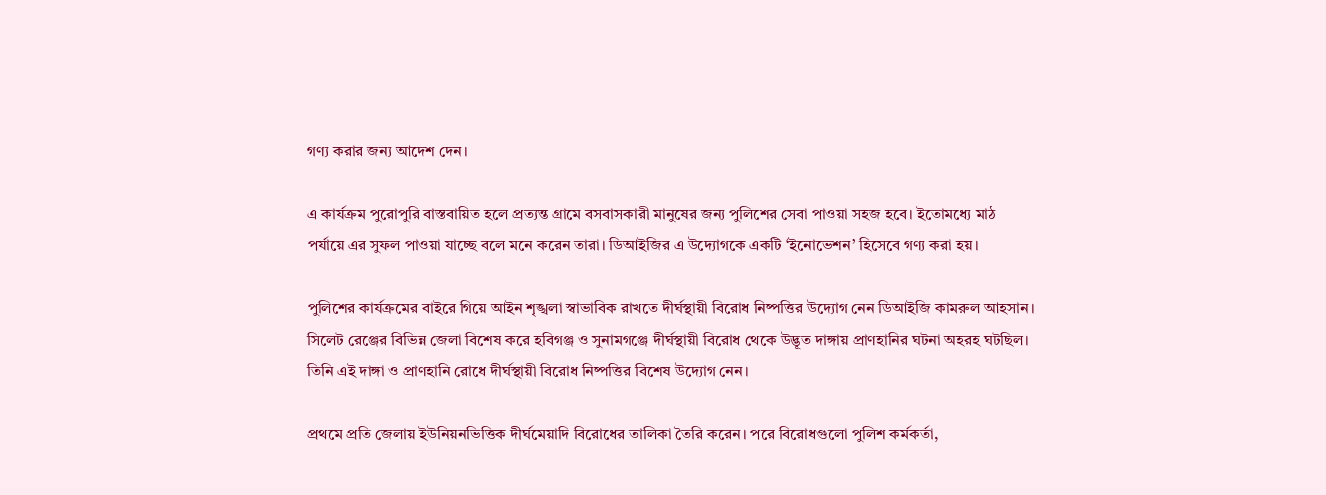গণ্য করার জন্য আদেশ দেন।

এ কার্যক্রম পুরোপুরি বাস্তবায়িত হলে প্রত্যন্ত গ্রামে বসবাসকারী মানুষের জন্য পুলিশের সেবা পাওয়া সহজ হবে। ইতোমধ্যে মাঠ পর্যায়ে এর সুফল পাওয়া যাচ্ছে বলে মনে করেন তারা। ডিআইজির এ উদ্যোগকে একটি ‘ইনোভেশন’ হিসেবে গণ্য করা হয়।

পুলিশের কার্যক্রমের বাইরে গিয়ে আইন শৃঙ্খলা স্বাভাবিক রাখতে দীর্ঘস্থায়ী বিরোধ নিষ্পত্তির উদ্যোগ নেন ডিআইজি কামরুল আহসান। সিলেট রেঞ্জের বিভিন্ন জেলা বিশেষ করে হবিগঞ্জ ও সুনামগঞ্জে দীর্ঘস্থায়ী বিরোধ থেকে উদ্ভূত দাঙ্গায় প্রাণহানির ঘটনা অহরহ ঘটছিল। তিনি এই দাঙ্গা ও প্রাণহানি রোধে দীর্ঘস্থায়ী বিরোধ নিষ্পত্তির বিশেষ উদ্যোগ নেন।

প্রথমে প্রতি জেলায় ইউনিয়নভিত্তিক দীর্ঘমেয়াদি বিরোধের তালিকা তৈরি করেন। পরে বিরোধগুলো পুলিশ কর্মকর্তা,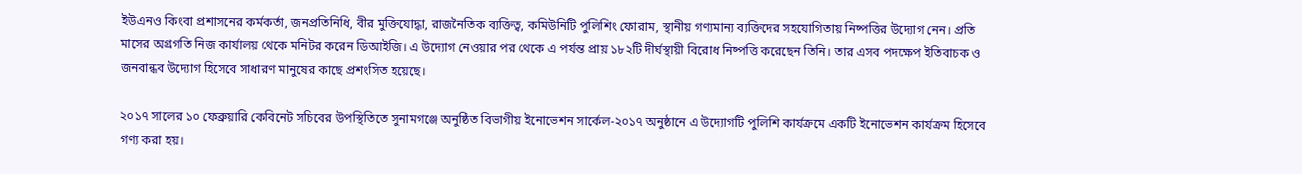ইউএনও কিংবা প্রশাসনের কর্মকর্তা, জনপ্রতিনিধি, বীর মুক্তিযোদ্ধা, রাজনৈতিক ব্যক্তিত্ব, কমিউনিটি পুলিশিং ফোরাম, স্থানীয় গণ্যমান্য ব্যক্তিদের সহযোগিতায় নিষ্পত্তির উদ্যোগ নেন। প্রতি মাসের অগ্রগতি নিজ কার্যালয় থেকে মনিটর করেন ডিআইজি। এ উদ্যোগ নেওয়ার পর থেকে এ পর্যন্ত প্রায় ১৮২টি দীর্ঘস্থায়ী বিরোধ নিষ্পত্তি করেছেন তিনি। তার এসব পদক্ষেপ ইতিবাচক ও জনবান্ধব উদ্যোগ হিসেবে সাধারণ মানুষের কাছে প্রশংসিত হয়েছে।

২০১৭ সালের ১০ ফেব্রুয়ারি কেবিনেট সচিবের উপস্থিতিতে সুনামগঞ্জে অনুষ্ঠিত বিভাগীয় ইনোভেশন সার্কেল-২০১৭ অনুষ্ঠানে এ উদ্যোগটি পুলিশি কার্যক্রমে একটি ইনোভেশন কার্যক্রম হিসেবে গণ্য করা হয়।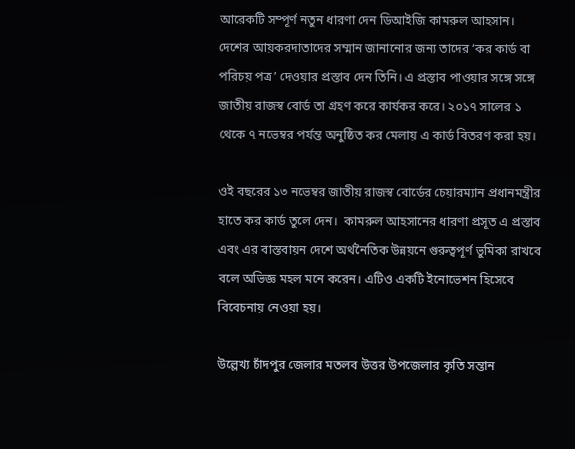আরেকটি সম্পূর্ণ নতুন ধারণা দেন ডিআইজি কামরুল আহসান। দেশের আয়করদাতাদের সম্মান জানানোর জন্য তাদের ‘কর কার্ড বা পরিচয় পত্র’ দেওয়ার প্রস্তাব দেন তিনি। এ প্রস্তাব পাওয়ার সঙ্গে সঙ্গে জাতীয় রাজস্ব বোর্ড তা গ্রহণ করে কার্যকর করে। ২০১৭ সালের ১ থেকে ৭ নভেম্বর পর্যন্ত অনুষ্ঠিত কর মেলায় এ কার্ড বিতরণ করা হয়।

ওই বছরের ১৩ নভেম্বর জাতীয় রাজস্ব বোর্ডের চেয়ারম্যান প্রধানমন্ত্রীর হাতে কর কার্ড তুলে দেন।  কামরুল আহসানের ধারণা প্রসূত এ প্রস্তাব এবং এর বাস্তবায়ন দেশে অর্থনৈতিক উন্নয়নে গুরুত্বপূর্ণ ভুমিকা রাখবে বলে অভিজ্ঞ মহল মনে করেন। এটিও একটি ইনোভেশন হিসেবে বিবেচনায় নেওয়া হয়।

উল্লেখ্য চাঁদপুর জেলার মতলব উত্তর উপজেলার কৃতি সন্তান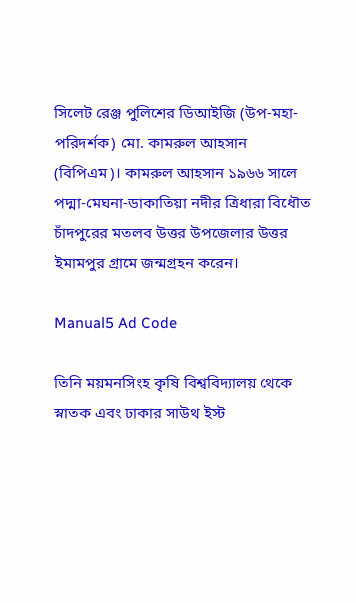সিলেট রেঞ্জ পুলিশের ডিআইজি (উপ-মহা-পরিদর্শক) মো. কামরুল আহসান (বিপিএম)। কামরুল আহসান ১৯৬৬ সালে পদ্মা-মেঘনা-ডাকাতিয়া নদীর ত্রিধারা বিধৌত চাঁদপুরের মতলব উত্তর উপজেলার উত্তর ইমামপুর গ্রামে জন্মগ্রহন করেন।

Manual5 Ad Code

তিনি ময়মনসিংহ কৃষি বিশ্ববিদ্যালয় থেকে স্নাতক এবং ঢাকার সাউথ ইস্ট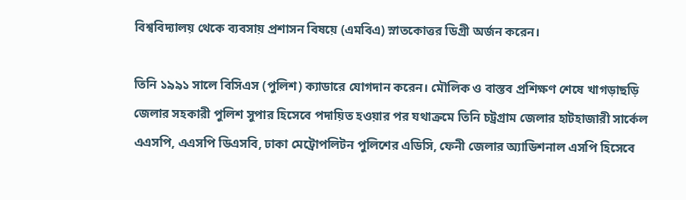বিশ্ববিদ্যালয় থেকে ব্যবসায় প্রশাসন বিষয়ে (এমবিএ) স্নাতকোত্তর ডিগ্রী অর্জন করেন।

তিনি ১৯৯১ সালে বিসিএস (পুলিশ) ক্যাডারে যোগদান করেন। মৌলিক ও বাস্তব প্রশিক্ষণ শেষে খাগড়াছড়ি জেলার সহকারী পুলিশ সুপার হিসেবে পদায়িত হওয়ার পর যথাক্রমে তিনি চট্রগ্রাম জেলার হাটহাজারী সার্কেল এএসপি, এএসপি ডিএসবি, ঢাকা মেট্রোপলিটন পুলিশের এডিসি, ফেনী জেলার অ্যাডিশনাল এসপি হিসেবে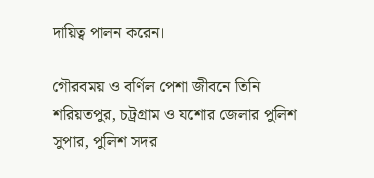দায়িত্ব পালন করেন।

গৌরবময় ও বর্ণিল পেশা জীবনে তিনি শরিয়তপুর, চট্রগ্রাম ও যশোর জেলার পুলিশ সুপার, পুলিশ সদর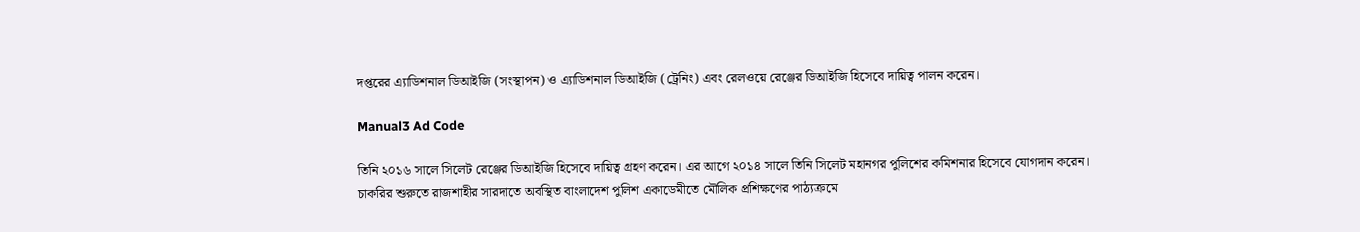দপ্তরের এ্যাডিশনাল ডিআইজি (সংস্থাপন) ও এ্যাডিশনাল ডিআইজি (ট্রেনিং) এবং রেলওয়ে রেঞ্জের ডিআইজি হিসেবে দায়িত্ব পালন করেন।

Manual3 Ad Code

তিনি ২০১৬ সালে সিলেট রেঞ্জের ডিআইজি হিসেবে দায়িত্ব গ্রহণ করেন। এর আগে ২০১৪ সালে তিনি সিলেট মহানগর পুলিশের কমিশনার হিসেবে যোগদান করেন। চাকরির শুরুতে রাজশাহীর সারদাতে অবস্থিত বাংলাদেশ পুলিশ একাডেমীতে মৌলিক প্রশিক্ষণের পাঠ্যক্রমে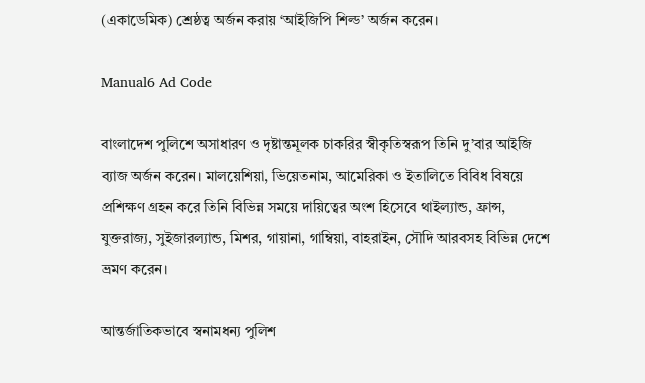(একাডেমিক) শ্রেষ্ঠত্ব অর্জন করায় ‘আইজিপি শিল্ড’ অর্জন করেন।

Manual6 Ad Code

বাংলাদেশ পুলিশে অসাধারণ ও দৃষ্টান্তমূলক চাকরির স্বীকৃতিস্বরূপ তিনি দু’বার আইজি ব্যাজ অর্জন করেন। মালয়েশিয়া, ভিয়েতনাম, আমেরিকা ও ইতালিতে বিবিধ বিষয়ে প্রশিক্ষণ গ্রহন করে তিনি বিভিন্ন সময়ে দায়িত্বের অংশ হিসেবে থাইল্যান্ড, ফ্রান্স, যুক্তরাজ্য, সুইজারল্যান্ড, মিশর, গায়ানা, গাম্বিয়া, বাহরাইন, সৌদি আরবসহ বিভিন্ন দেশে ভ্রমণ করেন।

আন্তর্জাতিকভাবে স্বনামধন্য পুলিশ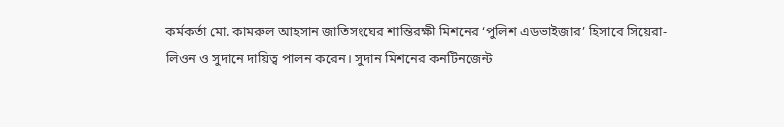কর্মকর্তা মো. কামরুল আহসান জাতিসংঘের শান্তিরক্ষী মিশনের ‘পুলিশ এডভাইজার’ হিসাবে সিয়েরা-লিওন ও সুদানে দায়িত্ব পালন করেন। সুদান মিশনের কনটিনজেন্ট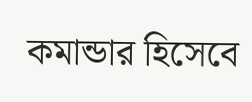কমান্ডার হিসেবে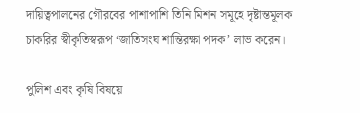দায়িত্বপালনের গৌরবের পাশাপাশি তিনি মিশন সমূহে দৃষ্টান্তমূলক চাকরির স্বীকৃতিস্বরূপ ‘জাতিসংঘ শান্তিরক্ষা পদক’ লাভ করেন।

পুলিশ এবং কৃষি বিষয়ে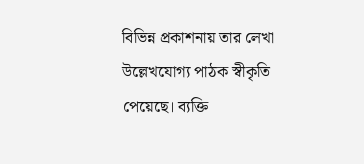বিভিন্ন প্রকাশনায় তার লেখা উল্লেখযোগ্য পাঠক স্বীকৃতি পেয়েছে। ব্যক্তি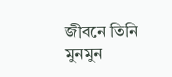জীবনে তিনি মুনমুন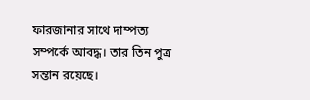ফারজানার সাথে দাম্পত্য সম্পর্কে আবদ্ধ। তার তিন পুত্র সন্তান রয়েছে।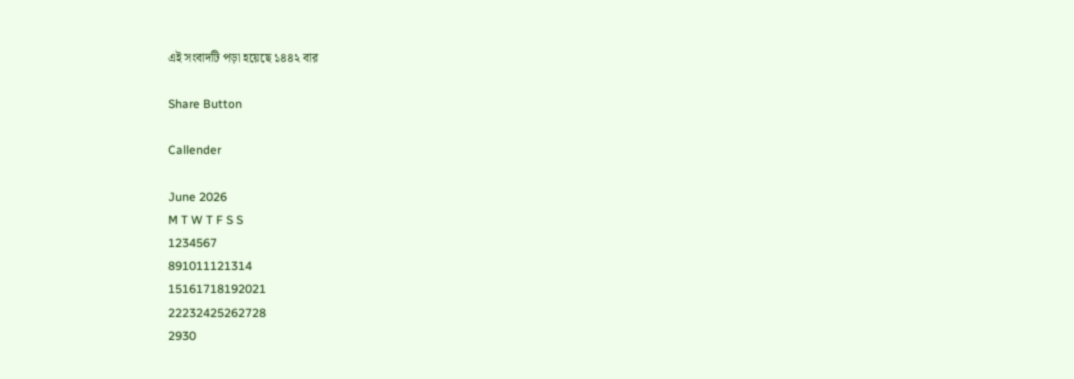এই সংবাদটি পড়া হয়েছে ১৪৪২ বার

Share Button

Callender

June 2026
M T W T F S S
1234567
891011121314
15161718192021
22232425262728
2930